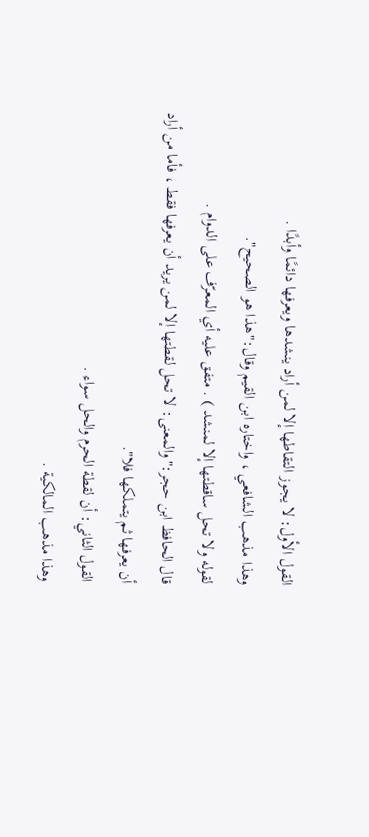القول الأول: لا يجوز التقاطها إلا لمن أراد ينشدها ويعرفها دائمًا وأبدًا .
وهذا مذهب الشافعي ، واختاره ابن القيم وقال:"هذا هو الصحيح".
لقوله ولا تحل ساقطتها إلا لمنشد ) . متفق عليه أي المعرّف على الدوام .
قال الحافظ ابن حجر:"والمعنى: لا تحل لقطتها إلا لمن يريد أن يعرفها فقط ، فأما من أراد أن يعرفها ثم يتملكها فلا".
القول الثاني: أن لقطة الحرم والحل سواء .
وهذا مذهب المالكية .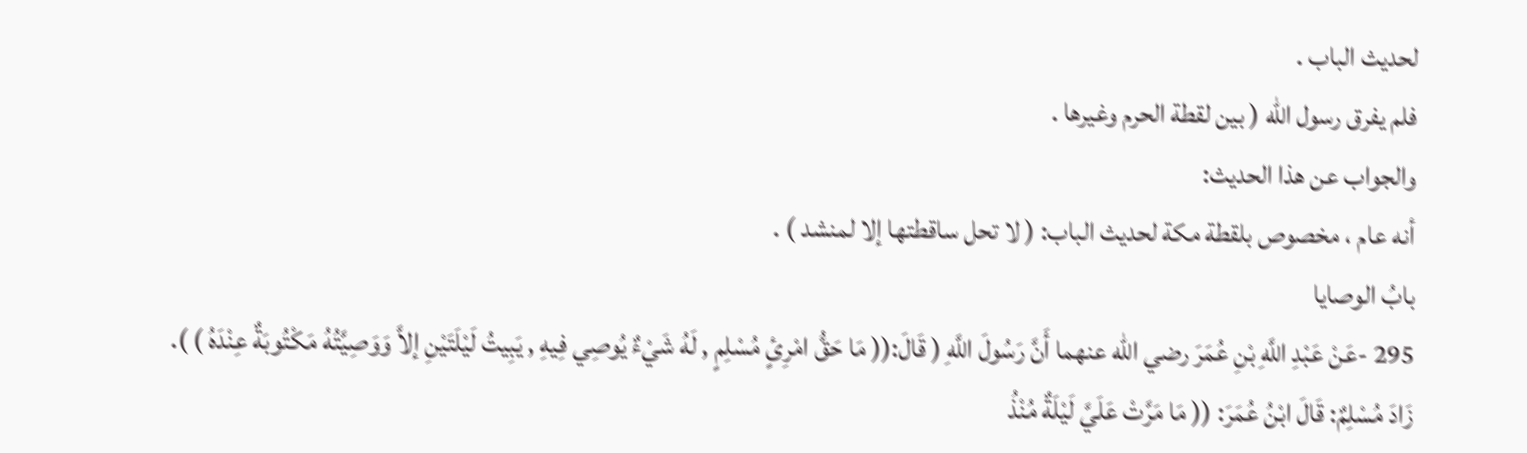لحديث الباب .
فلم يفرق رسول الله ( بين لقطة الحرم وغيرها .
والجواب عن هذا الحديث:
أنه عام ، مخصوص بلقطة مكة لحديث الباب: ( لا تحل ساقطتها إلا لمنشد ) .
بابُ الوصايا
295 -عَنْ عَبْدِ اللَّهِ بْنِ عُمَرَ رضي الله عنهما أَنَّ رَسُولَ اللَّهِ ( قَالَ:(( مَا حَقُّ امْرِئٍ مُسْلِمٍ , لَهُ شَيْءٌ يُوصِي فِيهِ , يَبِيتُ لَيْلَتَيْنِ إلاَّ وَوَصِيَّتُهُ مَكْتُوبَةٌ عِنْدَهُ ) ).
زَادَ مُسْلِمٌ: قَالَ ابْنُ عُمَرَ: (( مَا مَرَّتْ عَلَيَّ لَيْلَةٌ مُنْذُ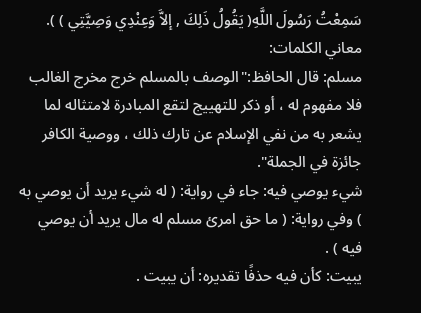سَمِعْتُ رَسُولَ اللَّهِ( يَقُولُ ذَلِكَ , إلاَّ وَعِنْدِي وَصِيَّتِي ) ).
معاني الكلمات:
مسلم: قال الحافظ:"الوصف بالمسلم خرج مخرج الغالب فلا مفهوم له ، أو ذكر للتهييج لتقع المبادرة لامتثاله لما يشعر به من نفي الإسلام عن تارك ذلك ، ووصية الكافر جائزة في الجملة".
شيء يوصي فيه: جاء في رواية: ( له شيء يريد أن يوصي به ) وفي رواية: ( ما حق امرئ مسلم له مال يريد أن يوصي فيه ) .
يبيت: كأن فيه حذفًا تقديره: أن يبيت .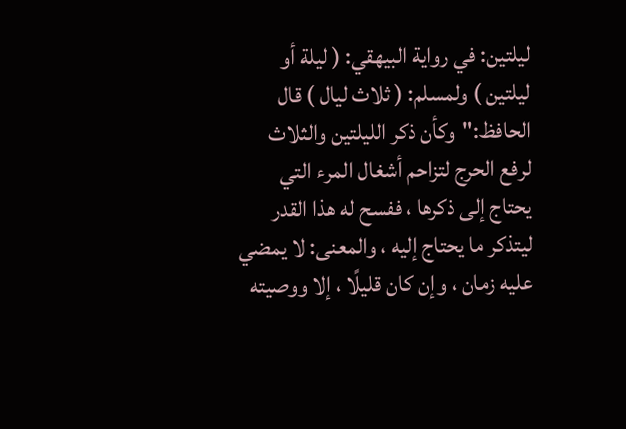ليلتين: في رواية البيهقي: ( ليلة أو ليلتين ) ولمسلم: ( ثلاث ليال ) قال الحافظ:"وكأن ذكر الليلتين والثلاث لرفع الحرج لتزاحم أشغال المرء التي يحتاج إلى ذكرها ، ففسح له هذا القدر ليتذكر ما يحتاج إليه ، والمعنى: لا يمضي عليه زمان ، وإن كان قليلًا ، إلا ووصيته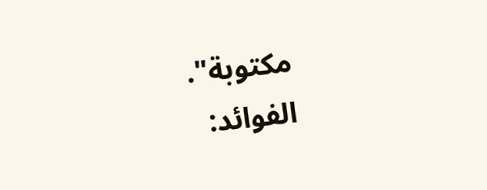مكتوبة".
الفوائد: